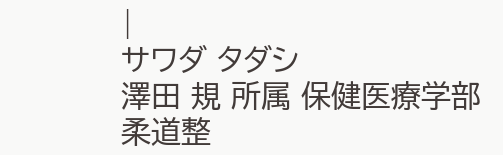|
サワダ タダシ
澤田 規 所属 保健医療学部 柔道整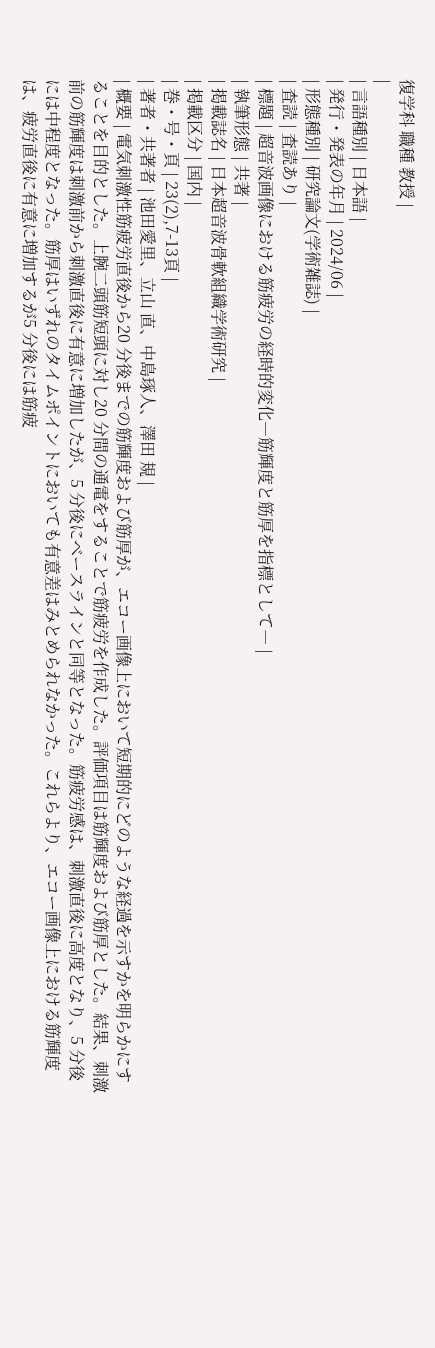復学科 職種 教授 |
|
| 言語種別 | 日本語 |
| 発行・発表の年月 | 2024/06 |
| 形態種別 | 研究論文(学術雑誌) |
| 査読 | 査読あり |
| 標題 | 超音波画像における筋疲労の経時的変化―筋輝度と筋厚を指標として― |
| 執筆形態 | 共著 |
| 掲載誌名 | 日本超音波骨軟組織学術研究 |
| 掲載区分 | 国内 |
| 巻・号・頁 | 23(2),7-13頁 |
| 著者・共著者 | 池田愛里、立山 直、中島琢人、澤田 規 |
| 概要 | 電気刺激性筋疲労直後から20 分後までの筋輝度および筋厚が、エコー画像上において短期的にどのような経過を示すかを明らかにすることを目的とした。上腕二頭筋短頭に対し20 分間の通電をすることで筋疲労を作成した。評価項目は筋輝度および筋厚とした。結果、刺激前の筋輝度は刺激前から刺激直後に有意に増加したが、5 分後にベースラインと同等となった。筋疲労感は、刺激直後に高度となり、5 分後には中程度となった。筋厚はいずれのタイムポイントにおいても有意差はみとめられなかった。これらより、エコー画像上における筋輝度は、疲労直後に有意に増加するが5 分後には筋疲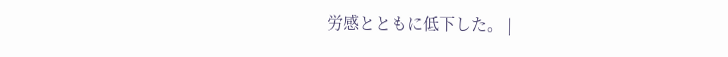労感とともに低下した。 |